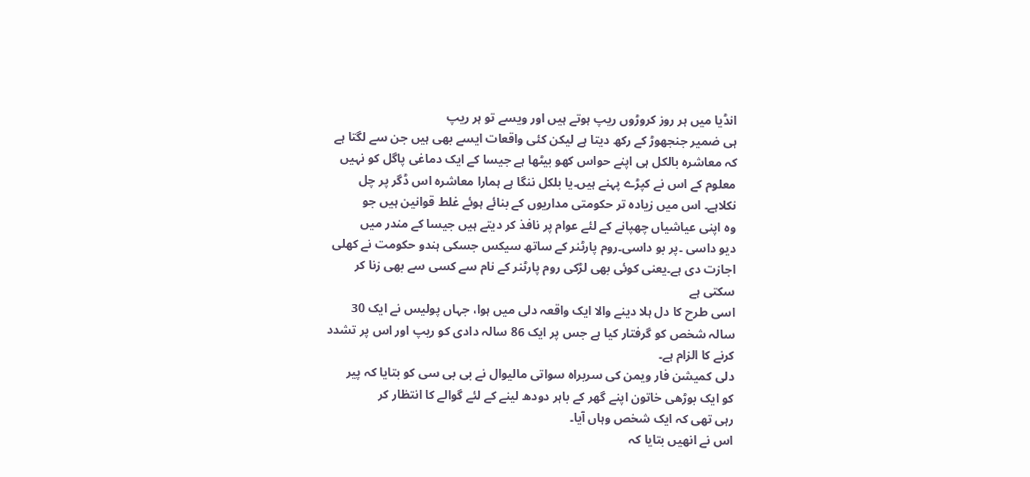انڈیا میں ہر روز کروڑوں ریپ ہوتے ہیں اور ویسے تو ہر ریپ
ہی ضمیر جنجھوڑ کے رکھ دیتا ہے لیکن کئی واقعات ایسے بھی ہیں جن سے لگتا ہے
کہ معاشرہ بالکل ہی اپنے حواس کھو بیٹھا ہے جیسا کے ایک دماغی پاگل کو نہیں
معلوم کے اس نے کپڑے پہنے ہیں۔یا بلکل ننگا ہے ہمارا معاشرہ اس ڈگر پر چل
نکلاہے۔ اس میں زیادہ تر حکومتی مداریوں کے بنائے ہوئے غلط قوانین ہیں جو
وہ اپنی عیاشیاں چھپانے کے لئے عوام پر نافذ کر دیتے ہیں جیسا کے مندر میں
دیو داسی ۔پر بو داسی۔روم پارٹنر کے ساتھ سیکس جسکی ہندو حکومت نے کھلی
اجازت دی ہے۔یعنی کوئی بھی لڑکی روم پارٹنر کے نام سے کسی سے بھی زنا کر
سکتی ہے
اسی طرح کا دل ہلا دینے والا ایک واقعہ دلی میں ہوا، جہاں پولیس نے ایک 30
سالہ شخص کو گرفتار کیا ہے جس پر ایک 86 سالہ دادی کو ریپ اور اس پر تشدد
کرنے کا الزام ہے۔
دلی کمیشن فار ویمن کی سربراہ سواتی مالیوال نے بی بی سی کو بتایا کہ پیر
کو ایک بوڑھی خاتون اپنے گھر کے باہر دودھ لینے کے لئے گوالے کا انتظار کر
رہی تھی کہ ایک شخص وہاں آیا۔
اس نے انھیں بتایا کہ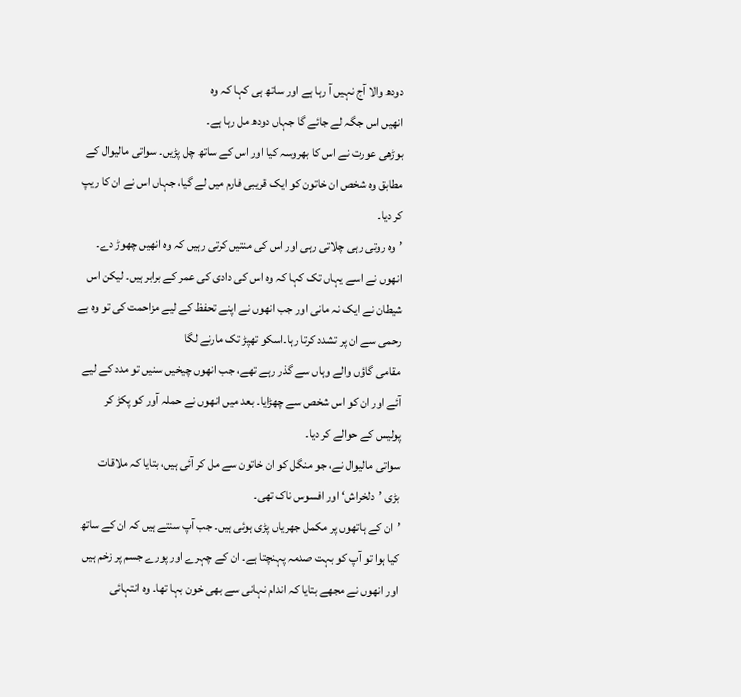دودھ والا آج نہیں آ رہا ہے اور ساتھ ہی کہا کہ وہ
انھیں اس جگہ لے جائے گا جہاں دودھ مل رہا ہے۔
بوڑھی عورت نے اس کا بھروسہ کیا اور اس کے ساتھ چل پڑیں۔ سواتی مالیوال کے
مطابق وہ شخص ان خاتون کو ایک قریبی فارم میں لے گیا، جہاں اس نے ان کا ریپ
کر دیا۔
’وہ روتی رہی چلاتی رہی اور اس کی منتیں کرتی رہیں کہ وہ انھیں چھوڑ دے۔
انھوں نے اسے یہاں تک کہا کہ وہ اس کی دادی کی عمر کے برابر ہیں۔ لیکن اس
شیطان نے ایک نہ مانی اور جب انھوں نے اپنے تحفظ کے لیے مزاحمت کی تو وہ بے
رحمی سے ان پر تشدد کرتا رہا۔اسکو تھپڑ تک مارنے لگا
مقامی گاؤں والے وہاں سے گذر رہے تھے، جب انھوں چیخیں سنیں تو مدد کے لیے
آئے اور ان کو اس شخص سے چھڑایا۔ بعد میں انھوں نے حملہ آور کو پکڑ کر
پولیس کے حوالے کر دیا۔
سواتی مالیوال نے، جو منگل کو ان خاتون سے مل کر آئی ہیں، بتایا کہ ملاقات
بڑی ’دلخراش‘ اور افسوس ناک تھی۔
’ان کے ہاتھوں پر مکمل جھریاں پڑی ہوئی ہیں۔ جب آپ سنتے ہیں کہ ان کے ساتھ
کیا ہوا تو آپ کو بہت صدمہ پہنچتا ہے۔ ان کے چہرے اور پورے جسم پر زخم ہیں
اور انھوں نے مجھے بتایا کہ اندام نہانی سے بھی خون بہا تھا۔ وہ انتہائی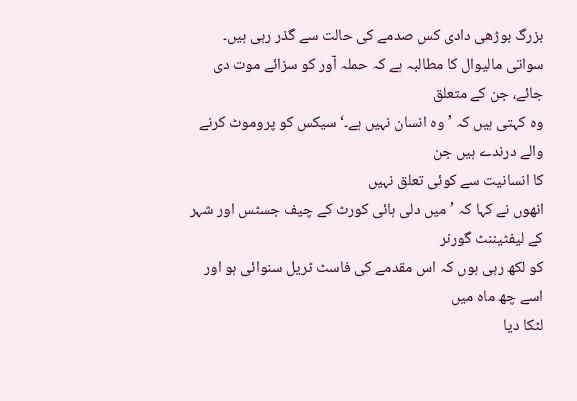بزرگ بوڑھی دادی کس صدمے کی حالت سے گذر رہی ہیں۔
سواتی مالیوال کا مطالبہ ہے کہ حملہ آور کو سزائے موت دی جائے، جن کے متعلق
وہ کہتی ہیں کہ ’وہ انسان نہیں ہے۔‘ سیکس کو پروموٹ کرنے والے درندے ہیں جن
کا انسانیت سے کوئی تعلق نہیں
انھوں نے کہا کہ ’میں دلی ہائی کورٹ کے چیف جسٹس اور شہر کے لیفٹیننٹ گورنر
کو لکھ رہی ہوں کہ اس مقدمے کی فاسٹ ٹریل سنوائی ہو اور اسے چھ ماہ میں
لٹکا دیا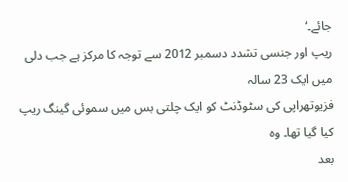جائے۔‘
ریپ اور جنسی تشدد دسمبر 2012 سے توجہ کا مرکز ہے جب دلی میں ایک 23 سالہ
فزیوتھراپی کی سٹوڈنٹ کو ایک چلتی بس میں سموئی گینگ ریپ کیا گیا تھا۔ وہ
بعد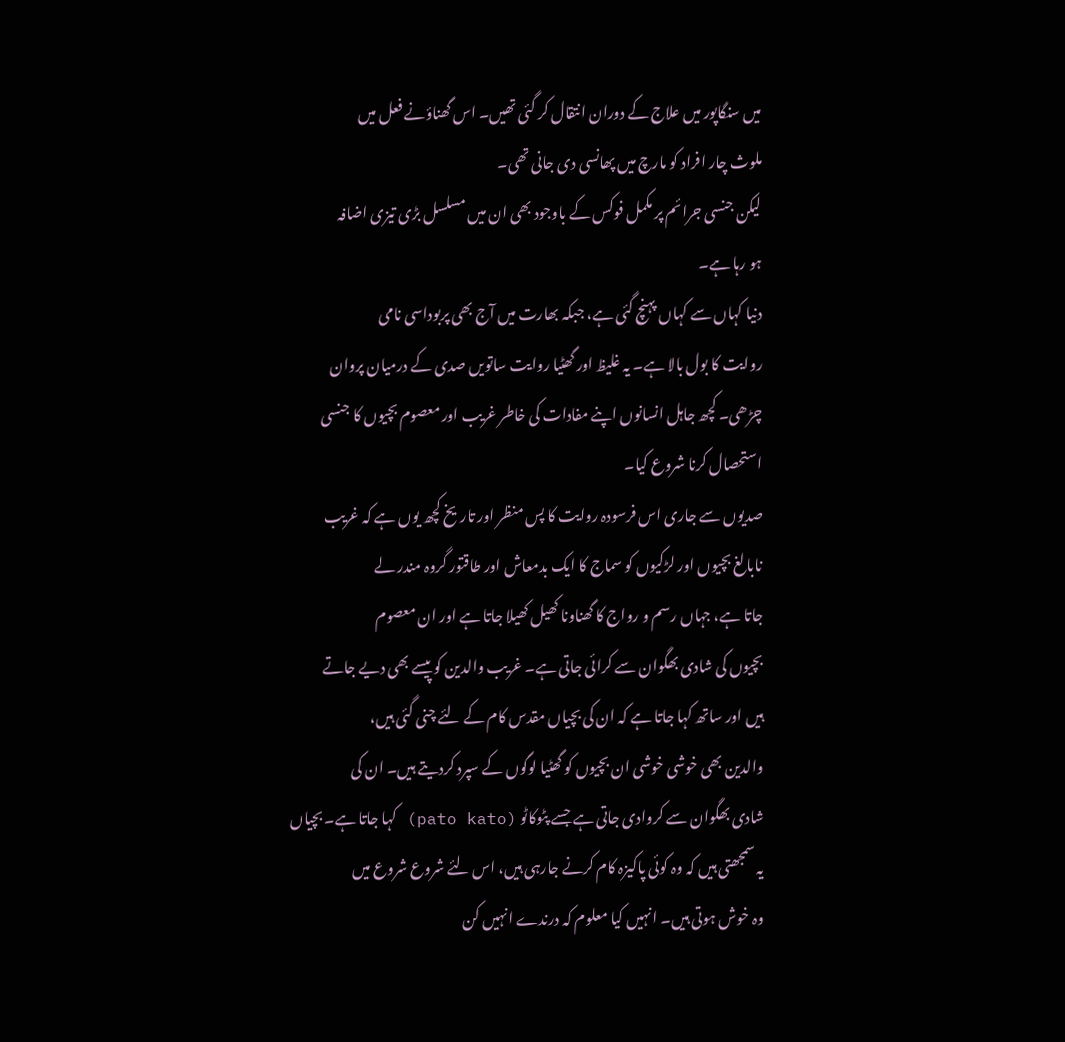میں سنگاپور میں علاج کے دوران انتقال کر گئی تھیں۔ اس گھناؤنے فعل میں
ملوث چار افراد کو مارچ میں پھانسی دی جانی تھی۔
لیکن جنسی جرائم پر مکمل فوکس کے باوجود بھی ان میں مسلسل بڑی تیزی اضافہ
ہو رہا ہے۔
دنیا کہاں سے کہاں پہنچ گئی ہے، جبکہ بھارت میں آج بھی پربوداسی نامی
روایت کا بول بالا ہے۔ یہ غلیظ اور گھٹیا روایت ساتویں صدی کے درمیان پروان
چڑھی۔ کچھ جاہل انسانوں اپنے مفادات کی خاطر غریب اور معصوم بچیوں کا جنسی
استحصال کرنا شروع کیا۔
صدیوں سے جاری اس فرسودہ روایت کا پس منظر اور تاریخ کچھ یوں ہے کہ غریب
نابالغ بچیوں اور لڑکیوں کو سماج کا ایک بدمعاش اور طاقتور گروہ مندر لے
جاتا ہے، جہاں رسم و رواج کا گھناونا کھیل کھیلا جاتا ہے اور ان معصوم
بچیوں کی شادی بھگوان سے کرائی جاتی ہے۔ غریب والدین کو پیسے بھی دیے جاتے
ہیں اور ساتھ کہا جاتا ہے کہ ان کی بچیاں مقدس کام کے لئے چنی گئی ہیں،
والدین بھی خوشی خوشی ان بچیوں کو گھٹیا لوگوں کے سپرد کردیتے ہیں۔ ان کی
شادی بھگوان سے کروادی جاتی ہے جسے پٹوکاٹو (pato kato) کہا جاتا ہے۔ بچیاں
یہ سمجھتی ہیں کہ وہ کوئی پاکیزہ کام کرنے جارہی ہیں، اس لئے شروع شروع میں
وہ خوش ہوتی ہیں۔ انہیں کیا معلوم کہ درندے انہیں کن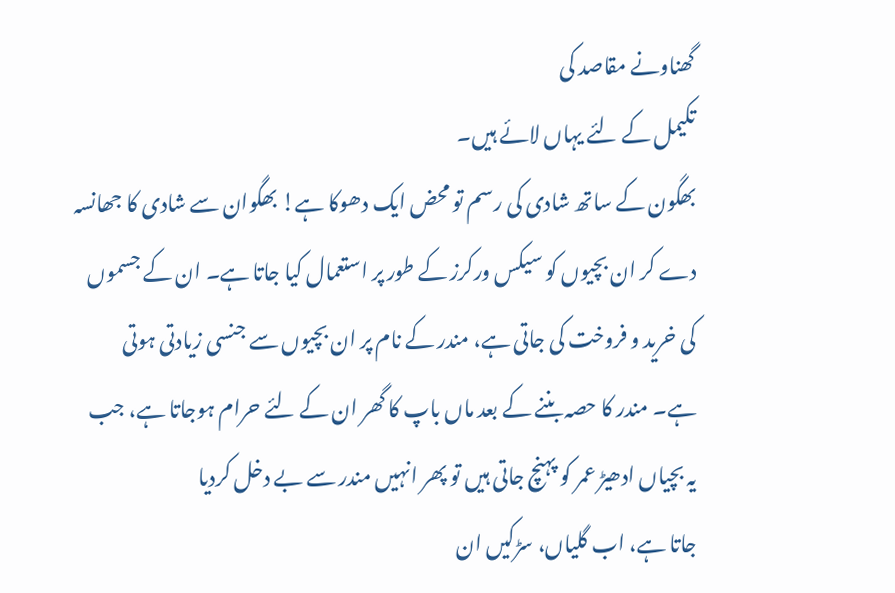گھناونے مقاصد کی
تکیمل کے لئے یہاں لائے ہیں۔
بھگون کے ساتھ شادی کی رسم تو محض ایک دھوکا ہے! بھگوان سے شادی کا جھانسہ
دے کر ان بچیوں کو سیکس ورکرز کے طور پر استعمال کیا جاتا ہے۔ ان کے جسموں
کی خرید و فروخت کی جاتی ہے، مندر کے نام پر ان بچیوں سے جنسی زیادتی ہوتی
ہے۔ مندر کا حصہ بننے کے بعد ماں باپ کا گھر ان کے لئے حرام ہوجاتا ہے، جب
یہ بچیاں ادھیڑ عمر کو پہنچ جاتی ہیں تو پھر انہیں مندر سے بے دخل کردیا
جاتا ہے، اب گلیاں، سڑکیں ان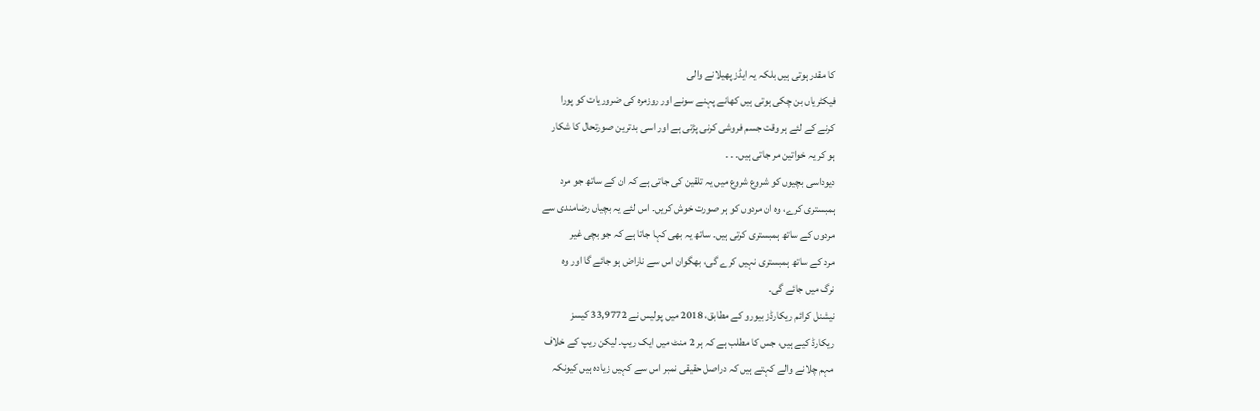کا مقدر ہوتی ہیں بلکہ یہ ایڈز پھیلانے والی
فیکٹریاں بن چکی ہوتی ہیں کھانے پہنے سونے اور روزمرہ کی ضروریات کو پورا
کرنے کے لئے ہر وقت جسم فروشی کرنی پڑتی ہے اور اسی بدترین صورتحال کا شکار
ہو کر یہ خواتین مر جاتی ہیں۔ ۔ ۔
دیوداسی بچیوں کو شروع شروع میں یہ تلقین کی جاتی ہے کہ ان کے ساتھ جو مرد
ہمبستری کرے، وہ ان مردوں کو ہر صورت خوش کریں۔ اس لئے یہ بچیاں رضامندی سے
مردوں کے ساتھ ہمبستری کرتی ہیں۔ ساتھ یہ بھی کہا جاتا ہے کہ جو بچی غیر
مرد کے ساتھ ہمبستری نہیں کرے گی، بھگوان اس سے ناراض ہو جائے گا اور وہ
نرگ میں جائے گی۔
نیشنل کرائم ریکارڈز بیورو کے مطابق، 2018 میں پولیس نے 33,9772 کیسز
ریکارڈ کیے ہیں، جس کا مطلب ہے کہ ہر 2 منٹ میں ایک ریپ۔ لیکن ریپ کے خلاف
مہم چلانے والے کہتے ہیں کہ دراصل حقیقی نمبر اس سے کہیں زیادہ ہیں کیونکہ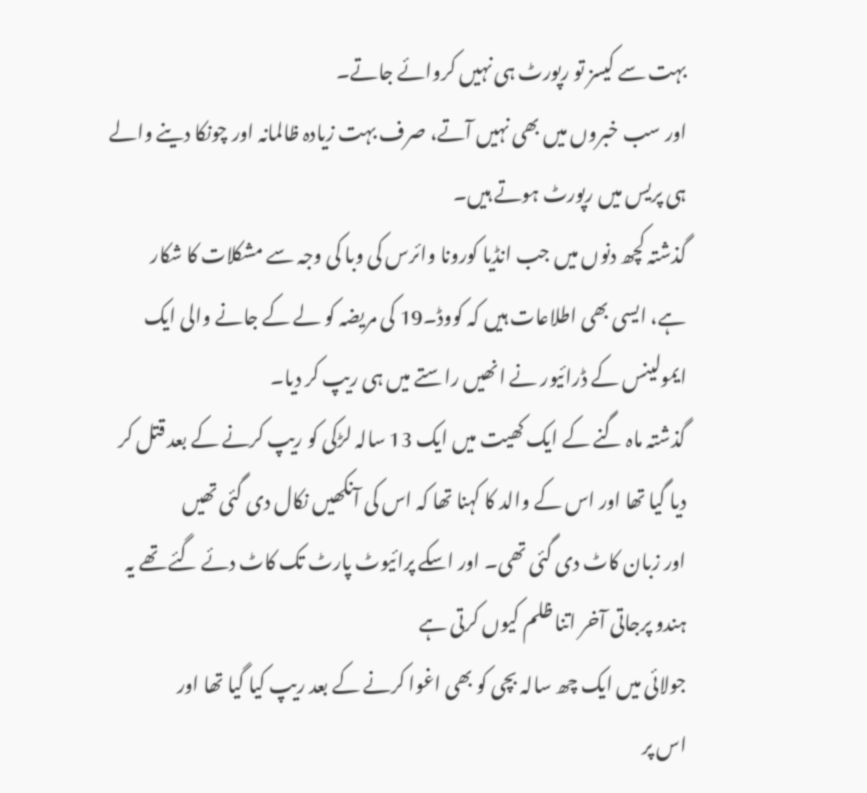بہت سے کیسز تو رپورٹ ہی نہیں کروائے جاتے۔
اور سب خبروں میں بھی نہیں آتے، صرف بہت زیادہ ظالمانہ اور چونکا دینے والے
ہی پریس میں رپورٹ ہوتے ہیں۔
گذشتہ کچھ دنوں میں جب انڈیا کورونا وائرس کی وبا کی وجہ سے مشکلات کا شکار
ہے، ایسی بھی اطلاعات ہیں کہ کووڈ۔19 کی مریضہ کو لے کے جانے والی ایک
ایمولینس کے ڈرائیور نے انھیں راستے میں ہی ریپ کر دیا۔
گذشتہ ماہ گنے کے ایک کھیت میں ایک 13 سالہ لڑکی کو ریپ کرنے کے بعد قتل کر
دیا گیا تھا اور اس کے والد کا کہنا تھا کہ اس کی آنکھیں نکال دی گئی تھیں
اور زبان کاٹ دی گئی تھی۔ اور اسکے پرائیوٹ پارٹ تک کاٹ دئے گئے تھے یہ
ہندو پرجاتی آخر اتنا ظلم کیوں کرتی ہے
جولائی میں ایک چھ سالہ بچی کو بھی اغوا کرنے کے بعد ریپ کیا گیا تھا اور
اس پر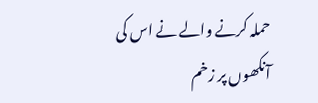حملہ کرنے والے نے اس کی آنکھوں پر زخم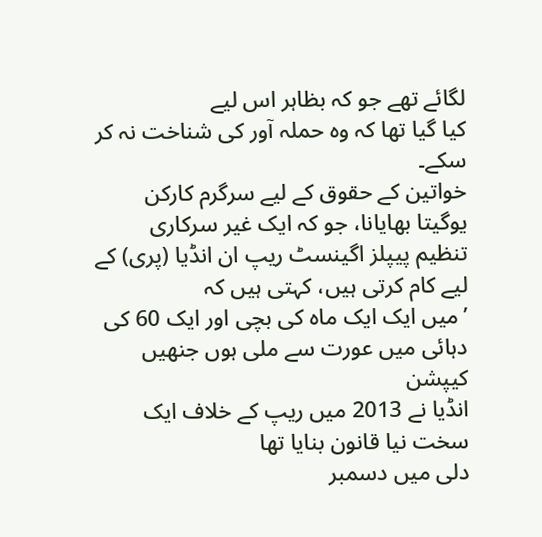لگائے تھے جو کہ بظاہر اس لیے
کیا گیا تھا کہ وہ حملہ آور کی شناخت نہ کر سکے۔
خواتین کے حقوق کے لیے سرگرم کارکن یوگیتا بھایانا، جو کہ ایک غیر سرکاری
تنظیم پیپلز اگینسٹ ریپ ان انڈیا (پری) کے لیے کام کرتی ہیں، کہتی ہیں کہ
’میں ایک ایک ماہ کی بچی اور ایک 60 کی دہائی میں عورت سے ملی ہوں جنھیں
کیپشن
انڈیا نے 2013 میں ریپ کے خلاف ایک سخت نیا قانون بنایا تھا
دلی میں دسمبر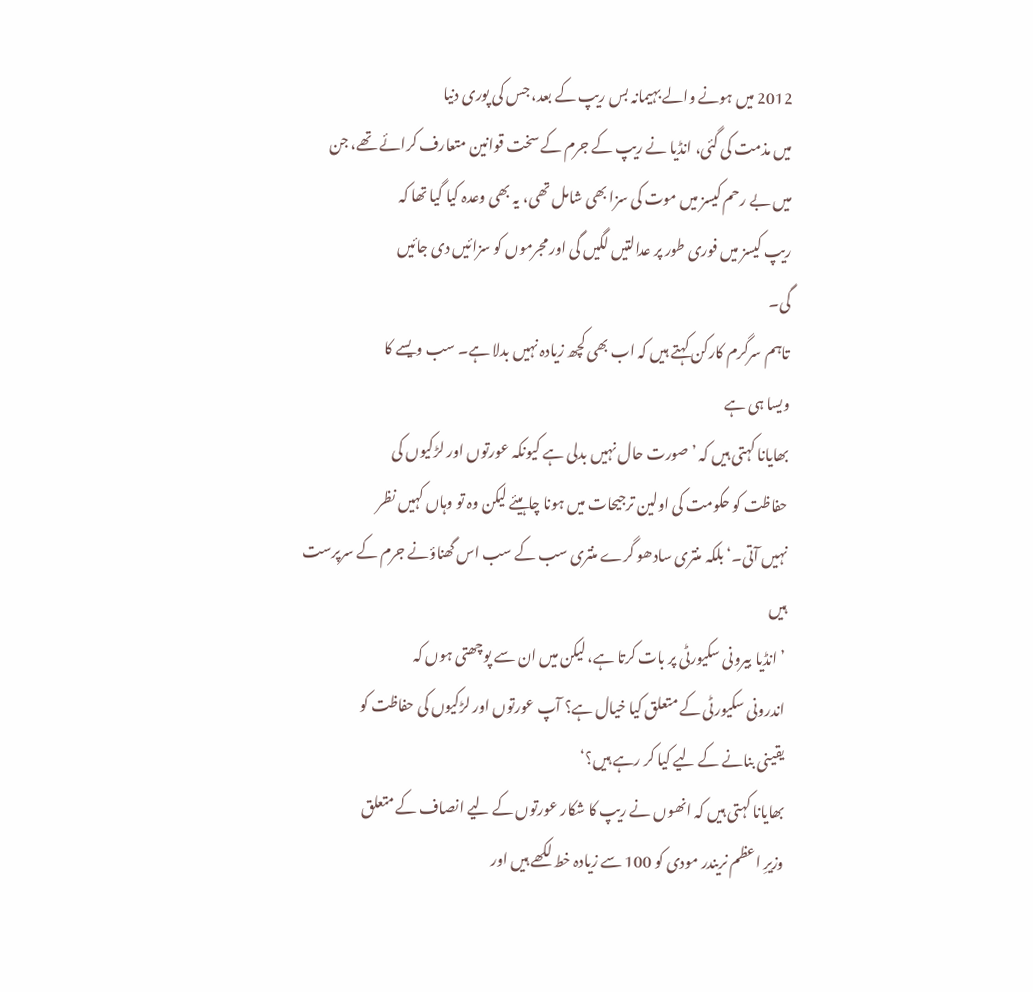2012 میں ہونے والے بہیمانہ بس ریپ کے بعد، جس کی پوری دنیا
میں مذمت کی گئی، انڈیا نے ریپ کے جرم کے سخت قوانین متعارف کرائے تھے، جن
میں بے رحم کیسز میں موت کی سزا بھی شامل تھی، یہ بھی وعدہ کیا گیا تھا کہ
ریپ کیسز میں فوری طور پر عدالتیں لگیں گی اور مجرموں کو سزائیں دی جائیں
گی۔
تاہم سرگرم کارکن کہتے ہیں کہ اب بھی کچھ زیادہ نہیں بدلا ہے۔ سب ویسے کا
ویسا ہی ہے
بھایانا کہتی ہیں کہ ’صورت حال نہیں بدلی ہے کیونکہ عورتوں اور لڑکیوں کی
حفاظت کو حکومت کی اولین ترجیحات میں ہونا چاہیئے لیکن وہ تو وہاں کہیں نظر
نہیں آتی۔‘ بلکہ منتری سادھو گرے منتری سب کے سب اس گھناؤنے جرم کے سرپرست
ہیں
’انڈیا بیرونی سکیورٹی پر بات کرتا ہے، لیکن میں ان سے پوچھتی ہوں کہ
اندرونی سکیورٹی کے متعلق کیا خیال ہے؟ آپ عورتوں اور لڑکیوں کی حفاظت کو
یقینی بنانے کے لیے کیا کر رہے ہیں؟‘
بھایانا کہتی ہیں کہ انھوں نے ریپ کا شکار عورتوں کے لیے انصاف کے متعلق
وزیرِ اعظم نریندر مودی کو 100 سے زیادہ خط لکھے ہیں اور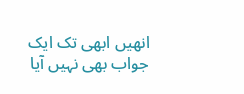انھیں ابھی تک ایک
جواب بھی نہیں آیا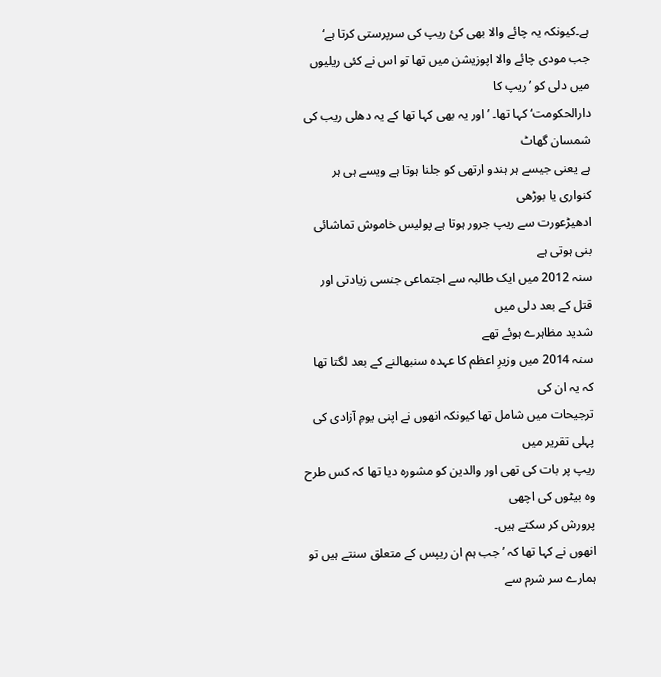ہے۔کیونکہ یہ چائے والا بھی کئ ریپ کی سرپرستی کرتا ہے‘
جب مودی چائے والا اپوزیشن میں تھا تو اس نے کئی ریلیوں میں دلی کو ’ریپ کا
دارالحکومت‘ کہا تھا۔ ’ اور یہ بھی کہا تھا کے یہ دھلی ریب کی شمسان گھاٹ
ہے یعنی جیسے ہر ہندو ارتھی کو جلنا ہوتا ہے ویسے ہی ہر کنواری یا بوڑھی
ادھیڑعورت سے ریپ جرور ہوتا ہے پولیس خاموش تماشائی بنی ہوتی ہے
سنہ 2012 میں ایک طالبہ سے اجتماعی جنسی زیادتی اور قتل کے بعد دلی میں
شدید مظاہرے ہوئے تھے
سنہ 2014 میں وزیرِ اعظم کا عہدہ سنبھالنے کے بعد لگتا تھا کہ یہ ان کی
ترجیحات میں شامل تھا کیونکہ انھوں نے اپنی یومِ آزادی کی پہلی تقریر میں
ریپ پر بات کی تھی اور والدین کو مشورہ دیا تھا کہ کس طرح وہ بیٹوں کی اچھی
پرورش کر سکتے ہیں۔
انھوں نے کہا تھا کہ ’جب ہم ان ریپس کے متعلق سنتے ہیں تو ہمارے سر شرم سے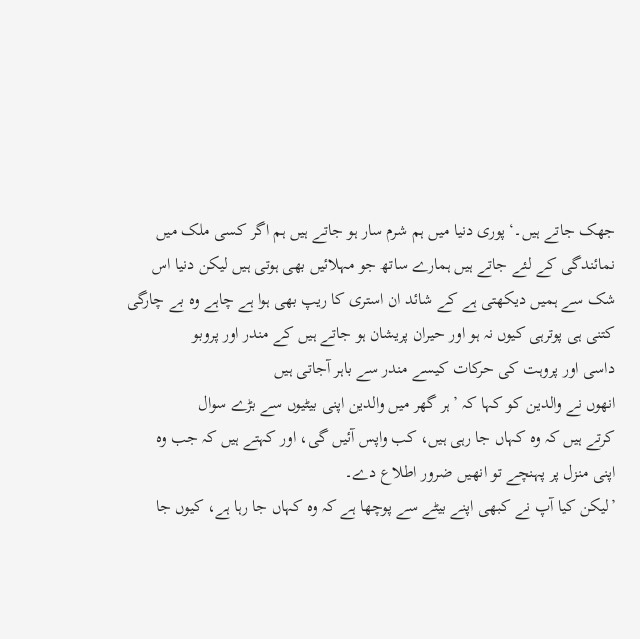جھک جاتے ہیں۔‘ پوری دنیا میں ہم شرم سار ہو جاتے ہیں ہم اگر کسی ملک میں
نمائندگی کے لئے جاتے ہیں ہمارے ساتھ جو مہلائیں بھی ہوتی ہیں لیکن دنیا اس
شک سے ہمیں دیکھتی ہے کے شائد ان استری کا ریپ بھی ہوا ہے چاہے وہ بے چارگی
کتنی ہی پوترہی کیوں نہ ہو اور حیران پریشان ہو جاتے ہیں کے مندر اور پروبو
داسی اور پروہت کی حرکات کیسے مندر سے باہر آجاتی ہیں
انھوں نے والدین کو کہا کہ ’ہر گھر میں والدین اپنی بیٹیوں سے بڑے سوال
کرتے ہیں کہ وہ کہاں جا رہی ہیں، کب واپس آئیں گی، اور کہتے ہیں کہ جب وہ
اپنی منزل پر پہنچے تو انھیں ضرور اطلاع دے۔
’لیکن کیا آپ نے کبھی اپنے بیٹے سے پوچھا ہے کہ وہ کہاں جا رہا ہے، کیوں جا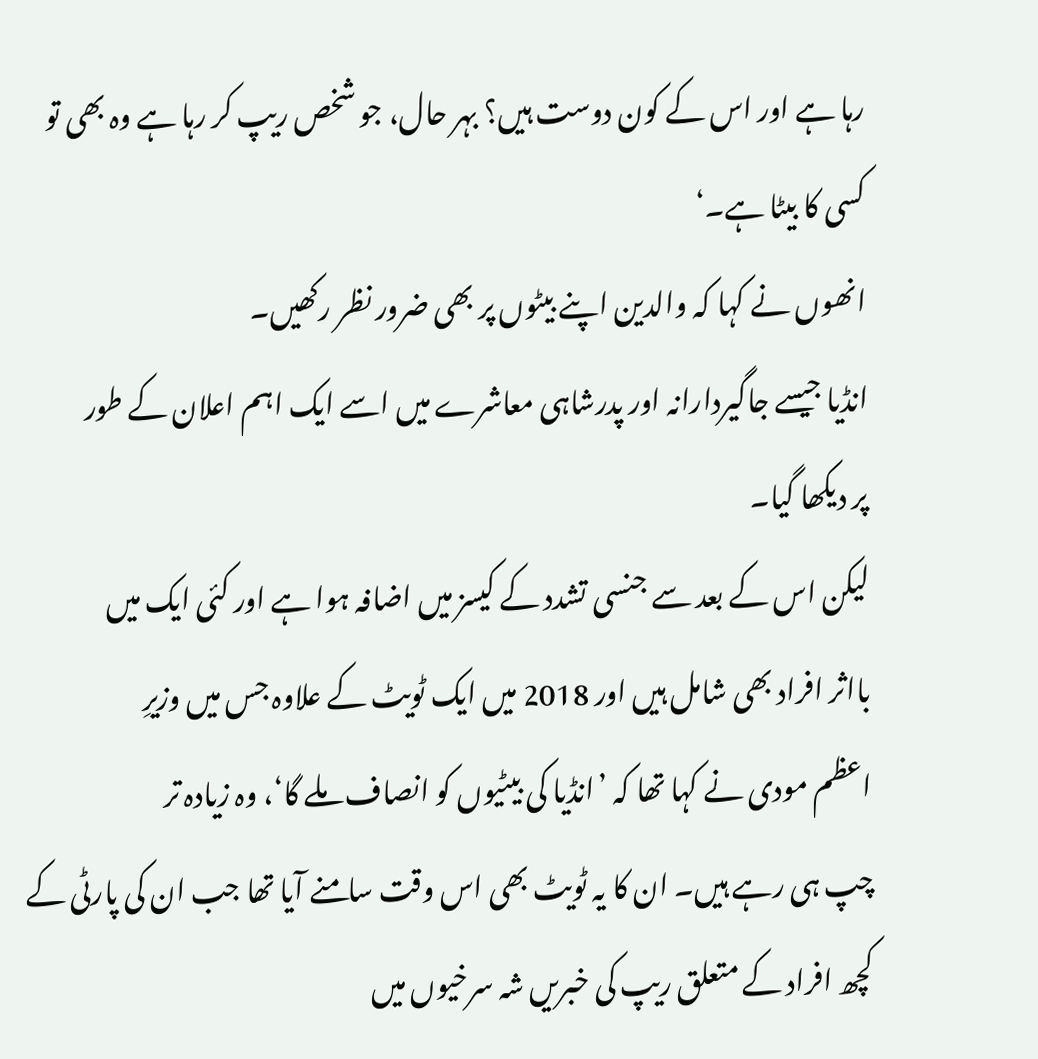رہا ہے اور اس کے کون دوست ہیں؟ بہر حال، جو شخص ریپ کر رہا ہے وہ بھی تو
کسی کا بیٹا ہے۔‘
انھوں نے کہا کہ والدین اپنے بیٹوں پر بھی ضرور نظر رکھیں۔
انڈیا جیسے جاگیردارانہ اور پدرشاہی معاشرے میں اسے ایک اہم اعلان کے طور
پر دیکھا گیا۔
لیکن اس کے بعد سے جنسی تشدد کے کیسز میں اضافہ ہوا ہے اور کئی ایک میں
بااثر افراد بھی شامل ہیں اور 2018 میں ایک ٹویٹ کے علاوہ جس میں وزیرِ
اعظم مودی نے کہا تھا کہ ’انڈیا کی بیٹیوں کو انصاف ملے گا‘، وہ زیادہ تر
چپ ہی رہے ہیں۔ ان کا یہ ٹویٹ بھی اس وقت سامنے آیا تھا جب ان کی پارٹی کے
کچھ افراد کے متعلق ریپ کی خبریں شہ سرخیوں میں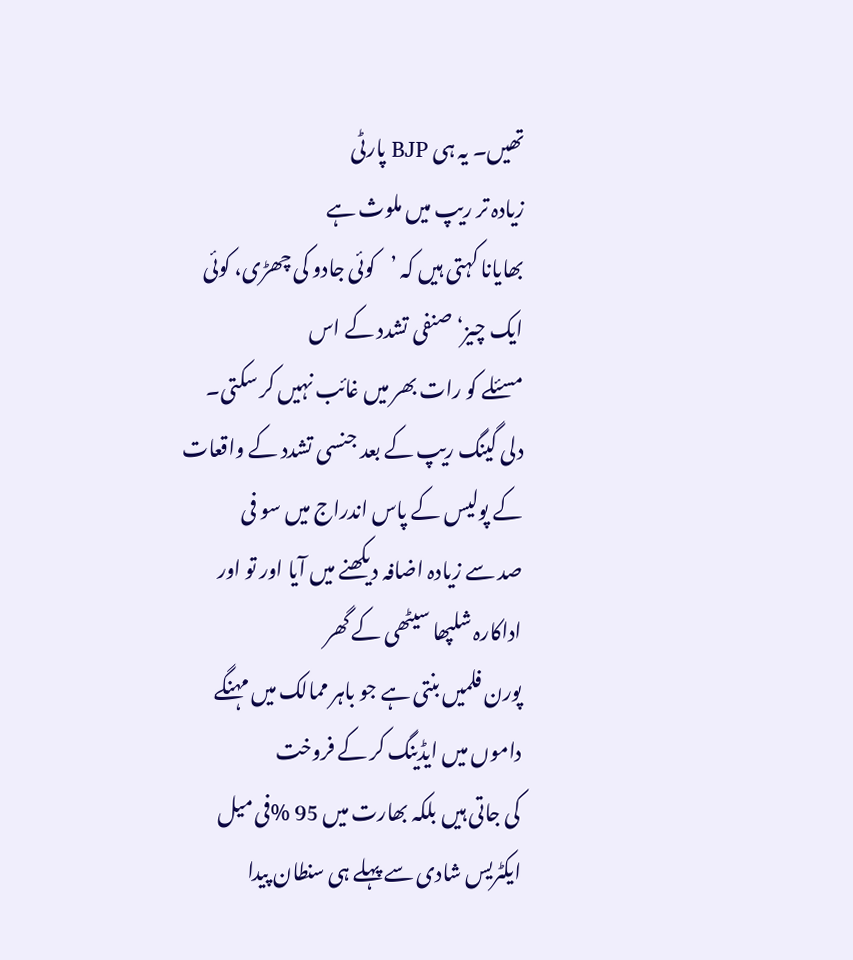تھیں۔ یہ ہی BJP پارٹی
زیادہ تر ریپ میں ملوث ہے
بھایانا کہتی ہیں کہ ’کوئی جادو کی چھڑی، کوئی ایک چیز‘ صنفی تشدد کے اس
مسئلے کو رات بھر میں غائب نہیں کر سکتی۔
دلی گینگ ریپ کے بعد جنسی تشدد کے واقعات کے پولیس کے پاس اندراج میں سو فی
صد سے زیادہ اضافہ دیکھنے میں آیا اور تو اور اداکارہ شلپھا سیٹھی کے گھر
پورن فلمیں بنتی ہے جو باہر ممالک میں مہنگے داموں میں ایڈینگ کر کے فروخت
کی جاتی ہیں بلکہ بھارت میں 95 %فی میل ایکٹریس شادی سے پہلے ہی سنطان پیدا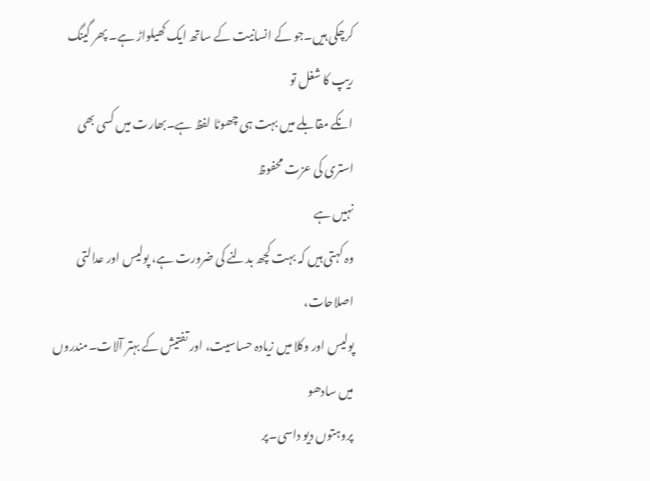کرچکی ہیں۔جو کے انسانیت کے ساتھ ایک کھیلواڑ ہے۔ پھر گینگ ریپ کا شغل تو
انکے مقابلے میں بہت ہی چھوٹا لفظ ہے۔بھارت میں کسی بھی استری کی عزت محفوظ
نہیں ہے
وہ کہتی ہیں کہ بہت کچھ بدلنے کی ضرورت ہے، پولیس اور عدالتی اصلاحات،
پولیس اور وکلا میں زیادہ حساسیت، اور تفتیش کے بہتر آلات۔مندروں میں سادھو
پروہتوں دیو داسی۔پر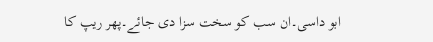ابو داسی۔ان سب کو سخت سزا دی جائے۔پھر ریپ کا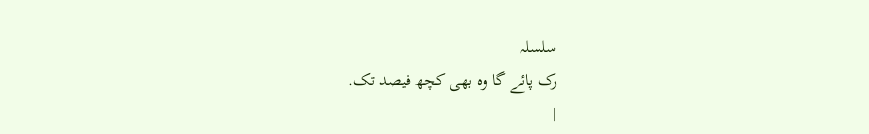سلسلہ
رک پائے گا وہ بھی کچھ فیصد تک.
|